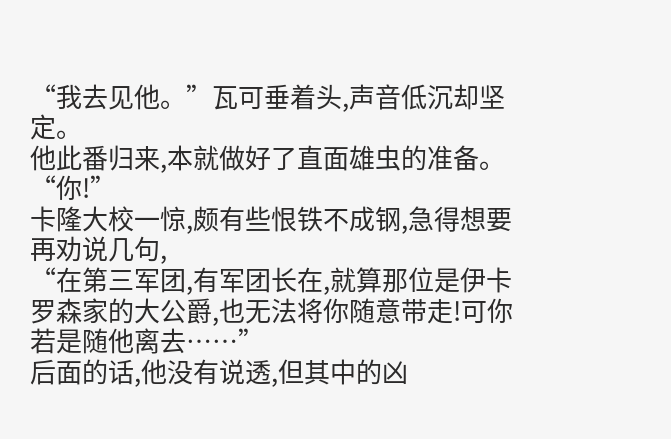“我去见他。”瓦可垂着头,声音低沉却坚定。
他此番归来,本就做好了直面雄虫的准备。
“你!”
卡隆大校一惊,颇有些恨铁不成钢,急得想要再劝说几句,
“在第三军团,有军团长在,就算那位是伊卡罗森家的大公爵,也无法将你随意带走!可你若是随他离去……”
后面的话,他没有说透,但其中的凶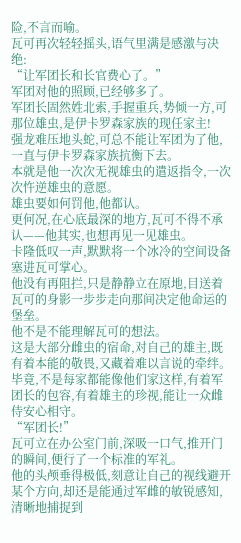险,不言而喻。
瓦可再次轻轻摇头,语气里满是感激与决绝:
“让军团长和长官费心了。”
军团对他的照顾,已经够多了。
军团长固然姓北索,手握重兵,势倾一方,可那位雄虫,是伊卡罗森家族的现任家主!
强龙难压地头蛇,可总不能让军团为了他,一直与伊卡罗森家族抗衡下去。
本就是他一次次无视雄虫的遣返指令,一次次忤逆雄虫的意愿。
雄虫要如何罚他,他都认。
更何况,在心底最深的地方,瓦可不得不承认——他其实,也想再见一见雄虫。
卡隆低叹一声,默默将一个冰冷的空间设备塞进瓦可掌心。
他没有再阻拦,只是静静立在原地,目送着瓦可的身影一步步走向那间决定他命运的堡垒。
他不是不能理解瓦可的想法。
这是大部分雌虫的宿命,对自己的雄主,既有着本能的敬畏,又藏着难以言说的牵绊。
毕竟,不是每家都能像他们家这样,有着军团长的包容,有着雄主的珍视,能让一众雌侍安心相守。
“军团长!”
瓦可立在办公室门前,深吸一口气,推开门的瞬间,便行了一个标准的军礼。
他的头颅垂得极低,刻意让自己的视线避开某个方向,却还是能通过军雌的敏锐感知,清晰地捕捉到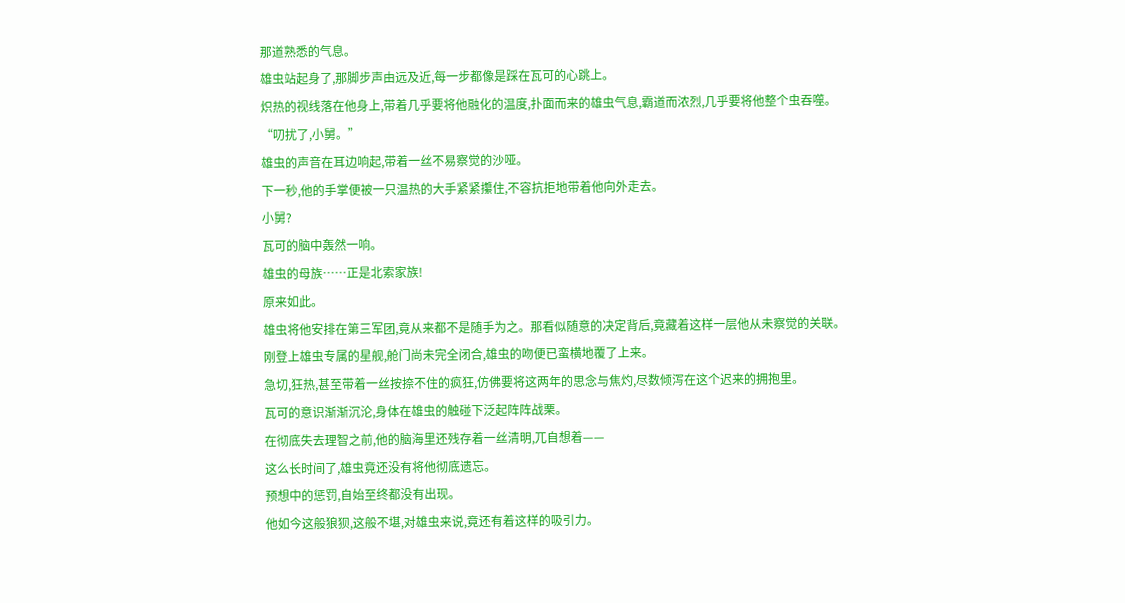那道熟悉的气息。
雄虫站起身了,那脚步声由远及近,每一步都像是踩在瓦可的心跳上。
炽热的视线落在他身上,带着几乎要将他融化的温度,扑面而来的雄虫气息,霸道而浓烈,几乎要将他整个虫吞噬。
“叨扰了,小舅。”
雄虫的声音在耳边响起,带着一丝不易察觉的沙哑。
下一秒,他的手掌便被一只温热的大手紧紧攥住,不容抗拒地带着他向外走去。
小舅?
瓦可的脑中轰然一响。
雄虫的母族……正是北索家族!
原来如此。
雄虫将他安排在第三军团,竟从来都不是随手为之。那看似随意的决定背后,竟藏着这样一层他从未察觉的关联。
刚登上雄虫专属的星舰,舱门尚未完全闭合,雄虫的吻便已蛮横地覆了上来。
急切,狂热,甚至带着一丝按捺不住的疯狂,仿佛要将这两年的思念与焦灼,尽数倾泻在这个迟来的拥抱里。
瓦可的意识渐渐沉沦,身体在雄虫的触碰下泛起阵阵战栗。
在彻底失去理智之前,他的脑海里还残存着一丝清明,兀自想着——
这么长时间了,雄虫竟还没有将他彻底遗忘。
预想中的惩罚,自始至终都没有出现。
他如今这般狼狈,这般不堪,对雄虫来说,竟还有着这样的吸引力。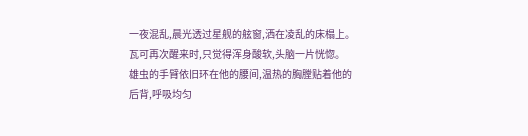一夜混乱,晨光透过星舰的舷窗,洒在凌乱的床榻上。
瓦可再次醒来时,只觉得浑身酸软,头脑一片恍惚。
雄虫的手臂依旧环在他的腰间,温热的胸膛贴着他的后背,呼吸均匀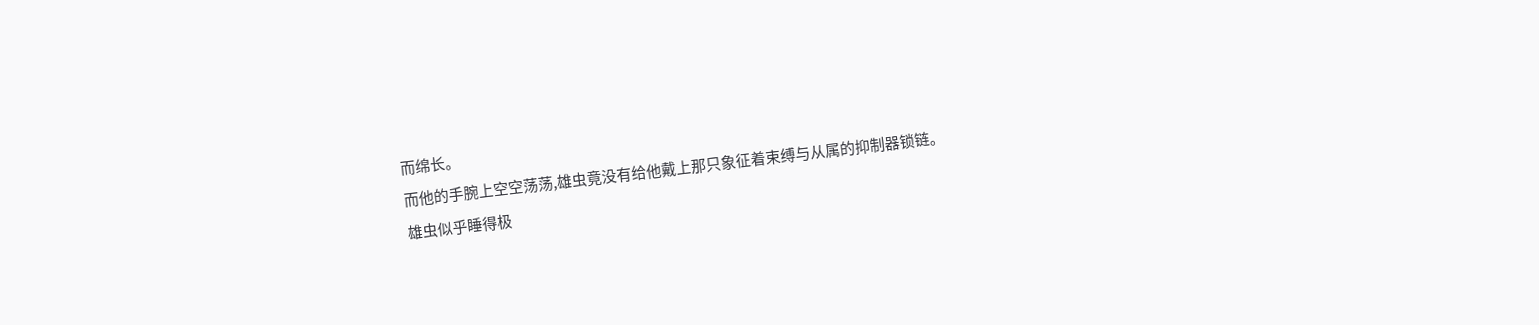而绵长。
而他的手腕上空空荡荡,雄虫竟没有给他戴上那只象征着束缚与从属的抑制器锁链。
雄虫似乎睡得极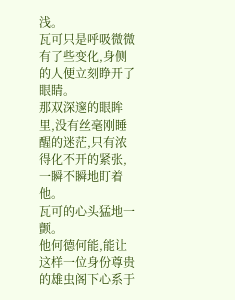浅。
瓦可只是呼吸微微有了些变化,身侧的人便立刻睁开了眼睛。
那双深邃的眼眸里,没有丝毫刚睡醒的迷茫,只有浓得化不开的紧张,一瞬不瞬地盯着他。
瓦可的心头猛地一颤。
他何德何能,能让这样一位身份尊贵的雄虫阁下心系于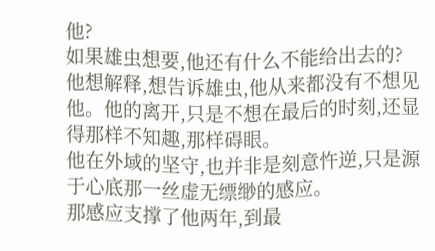他?
如果雄虫想要,他还有什么不能给出去的?
他想解释,想告诉雄虫,他从来都没有不想见他。他的离开,只是不想在最后的时刻,还显得那样不知趣,那样碍眼。
他在外域的坚守,也并非是刻意忤逆,只是源于心底那一丝虚无缥缈的感应。
那感应支撑了他两年,到最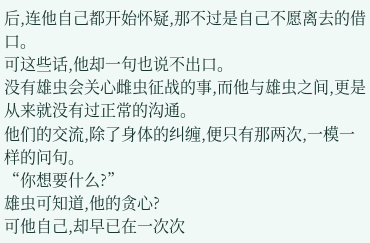后,连他自己都开始怀疑,那不过是自己不愿离去的借口。
可这些话,他却一句也说不出口。
没有雄虫会关心雌虫征战的事,而他与雄虫之间,更是从来就没有过正常的沟通。
他们的交流,除了身体的纠缠,便只有那两次,一模一样的问句。
“你想要什么?”
雄虫可知道,他的贪心?
可他自己,却早已在一次次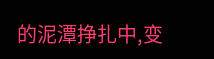的泥潭挣扎中,变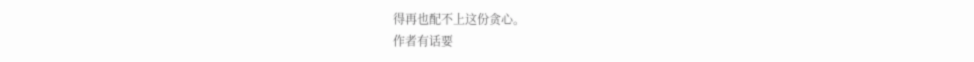得再也配不上这份贪心。
作者有话要